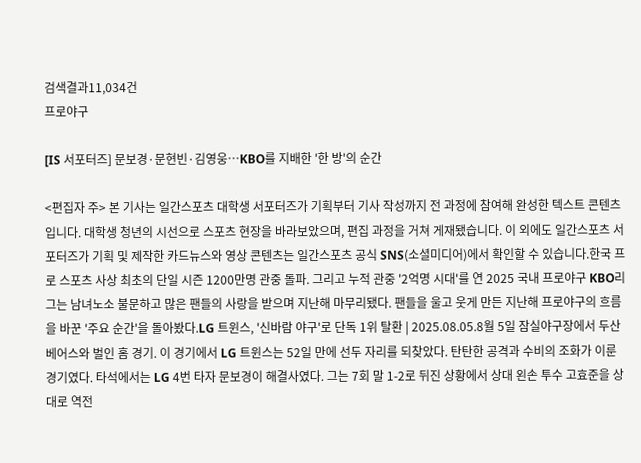검색결과11,034건
프로야구

[IS 서포터즈] 문보경·문현빈·김영웅…KBO를 지배한 '한 방'의 순간

<편집자 주> 본 기사는 일간스포츠 대학생 서포터즈가 기획부터 기사 작성까지 전 과정에 참여해 완성한 텍스트 콘텐츠입니다. 대학생 청년의 시선으로 스포츠 현장을 바라보았으며, 편집 과정을 거쳐 게재됐습니다. 이 외에도 일간스포츠 서포터즈가 기획 및 제작한 카드뉴스와 영상 콘텐츠는 일간스포츠 공식 SNS(소셜미디어)에서 확인할 수 있습니다.한국 프로 스포츠 사상 최초의 단일 시즌 1200만명 관중 돌파. 그리고 누적 관중 '2억명 시대'를 연 2025 국내 프로야구 KBO리그는 남녀노소 불문하고 많은 팬들의 사랑을 받으며 지난해 마무리됐다. 팬들을 울고 웃게 만든 지난해 프로야구의 흐름을 바꾼 '주요 순간'을 돌아봤다.LG 트윈스, '신바람 야구'로 단독 1위 탈환 | 2025.08.05.8월 5일 잠실야구장에서 두산 베어스와 벌인 홈 경기. 이 경기에서 LG 트윈스는 52일 만에 선두 자리를 되찾았다. 탄탄한 공격과 수비의 조화가 이룬 경기였다. 타석에서는 LG 4번 타자 문보경이 해결사였다. 그는 7회 말 1-2로 뒤진 상황에서 상대 왼손 투수 고효준을 상대로 역전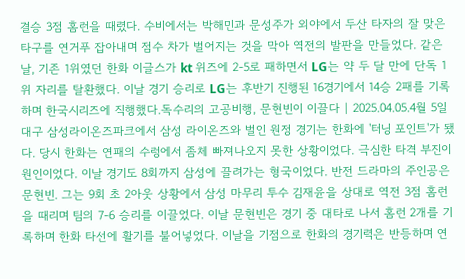결승 3점 홈런을 때렸다. 수비에서는 박해민과 문성주가 외야에서 두산 타자의 잘 맞은 타구를 연거푸 잡아내며 점수 차가 벌어지는 것을 막아 역전의 발판을 만들었다. 같은 날, 기존 1위였던 한화 이글스가 kt 위즈에 2-5로 패하면서 LG는 약 두 달 만에 단독 1위 자리를 탈환했다. 이날 경기 승리로 LG는 후반기 진행된 16경기에서 14승 2패를 기록하며 한국시리즈에 직행했다.독수리의 고공비행, 문현빈이 이끌다 | 2025.04.05.4월 5일 대구 삼성라이온즈파크에서 삼성 라이온즈와 벌인 원정 경기는 한화에 '터닝 포인트'가 됐다. 당시 한화는 연패의 수렁에서 좀체 빠져나오지 못한 상황이었다. 극심한 타격 부진이 원인이었다. 이날 경기도 8회까지 삼성에 끌려가는 형국이었다. 반전 드라마의 주인공은 문현빈. 그는 9회 초 2아웃 상황에서 삼성 마무리 투수 김재윤을 상대로 역전 3점 홈런을 때리며 팀의 7-6 승리를 이끌었다. 이날 문현빈은 경기 중 대타로 나서 홈런 2개를 기록하며 한화 타선에 활기를 불어넣었다. 이날을 기점으로 한화의 경기력은 반등하며 연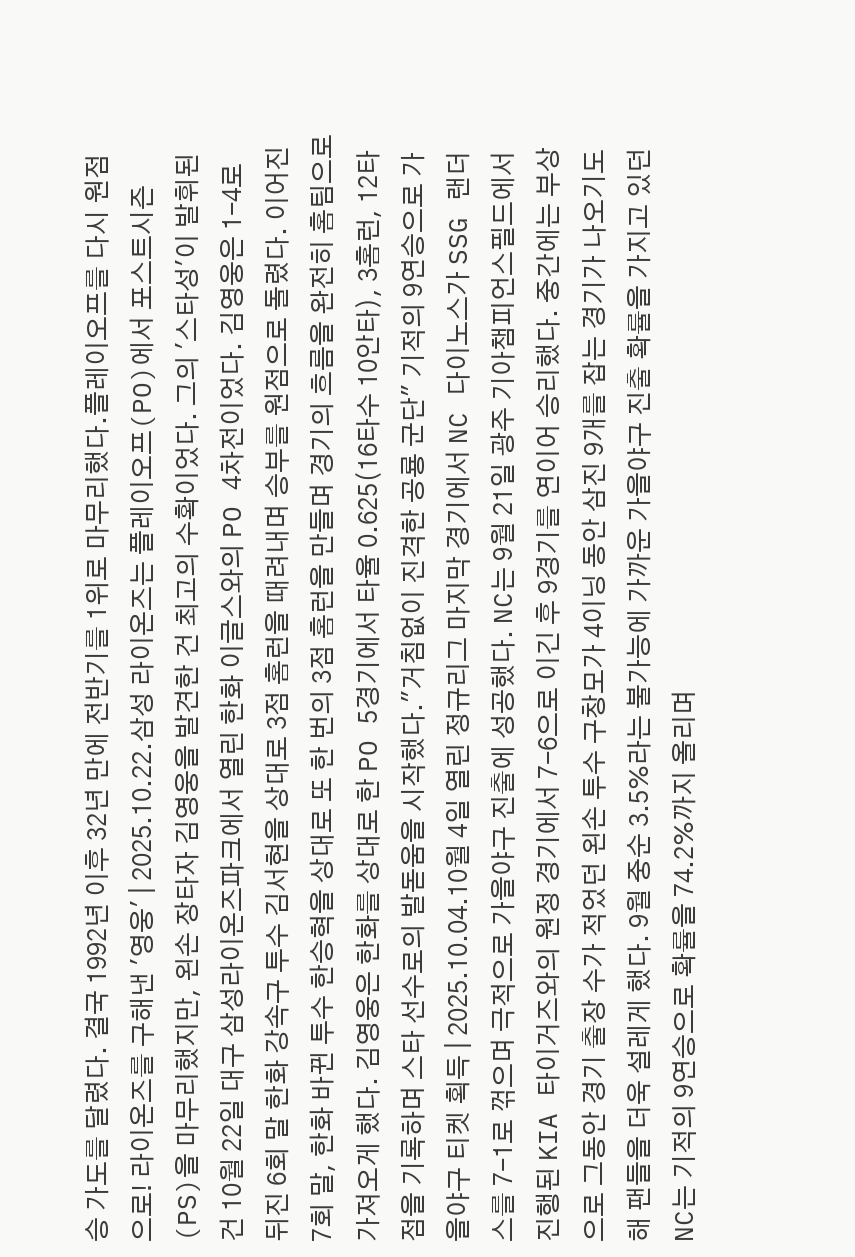승 가도를 달렸다. 결국 1992년 이후 32년 만에 전반기를 1위로 마무리했다.플레이오프를 다시 원점으로! 라이온즈를 구해낸 '영웅' | 2025.10.22.삼성 라이온즈는 플레이오프(PO)에서 포스트시즌(PS)을 마무리했지만, 왼손 장타자 김영웅을 발견한 건 최고의 수확이었다. 그의 '스타성'이 발휘된 건 10월 22일 대구 삼성라이온즈파크에서 열린 한화 이글스와의 PO 4차전이었다. 김영웅은 1-4로 뒤진 6회 말 한화 강속구 투수 김서현을 상대로 3점 홈런을 때려내며 승부를 원점으로 돌렸다. 이어진 7회 말, 한화 바뀐 투수 한승혁을 상대로 또 한 번의 3점 홈런을 만들며 경기의 흐름을 완전히 홈팀으로 가져오게 했다. 김영웅은 한화를 상대로 한 PO 5경기에서 타율 0.625(16타수 10안타), 3홈런, 12타점을 기록하며 스타 선수로의 발돋움을 시작했다."거침없이 진격한 공룡 군단" 기적의 9연승으로 가을야구 티켓 획득 | 2025.10.04.10월 4일 열린 정규리그 마지막 경기에서 NC 다이노스가 SSG 랜더스를 7-1로 꺾으며 극적으로 가을야구 진출에 성공했다. NC는 9월 21일 광주 기아챔피언스필드에서 진행된 KIA 타이거즈와의 원정 경기에서 7-6으로 이긴 후 9경기를 연이어 승리했다. 중간에는 부상으로 그동안 경기 출장 수가 적었던 왼손 투수 구창모가 4이닝 동안 삼진 9개를 잡는 경기가 나오기도 해 팬들을 더욱 설레게 했다. 9월 중순 3.5%라는 불가능에 가까운 가을야구 진출 확률을 가지고 있던 NC는 기적의 9연승으로 확률을 74.2%까지 올리며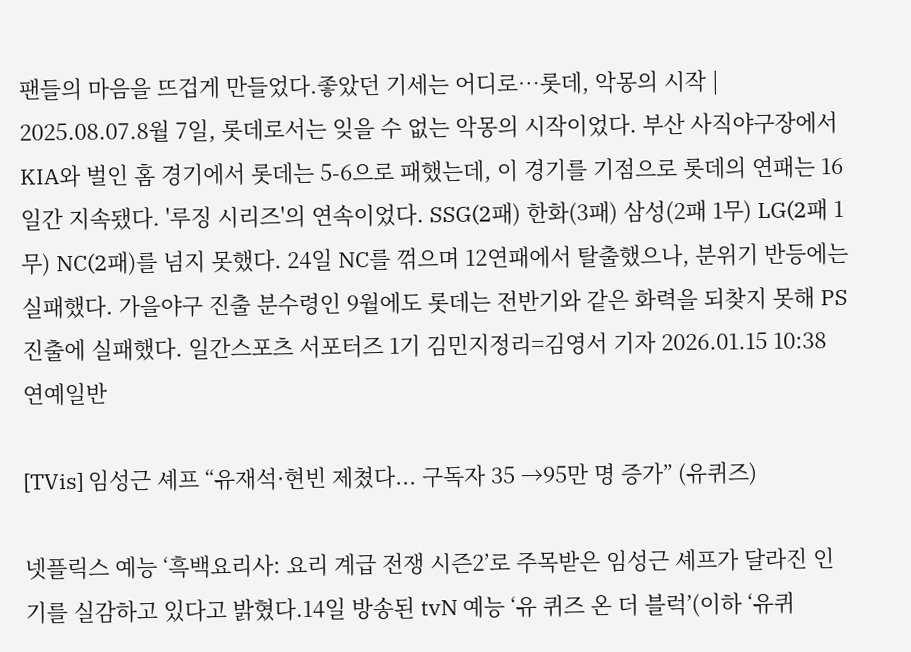팬들의 마음을 뜨겁게 만들었다.좋았던 기세는 어디로…롯데, 악몽의 시작 | 2025.08.07.8월 7일, 롯데로서는 잊을 수 없는 악몽의 시작이었다. 부산 사직야구장에서 KIA와 벌인 홈 경기에서 롯데는 5-6으로 패했는데, 이 경기를 기점으로 롯데의 연패는 16일간 지속됐다. '루징 시리즈'의 연속이었다. SSG(2패) 한화(3패) 삼성(2패 1무) LG(2패 1무) NC(2패)를 넘지 못했다. 24일 NC를 꺾으며 12연패에서 탈출했으나, 분위기 반등에는 실패했다. 가을야구 진출 분수령인 9월에도 롯데는 전반기와 같은 화력을 되찾지 못해 PS 진출에 실패했다. 일간스포츠 서포터즈 1기 김민지정리=김영서 기자 2026.01.15 10:38
연예일반

[TVis] 임성근 셰프 “유재석·현빈 제쳤다... 구독자 35 →95만 명 증가” (유퀴즈)

넷플릭스 예능 ‘흑백요리사: 요리 계급 전쟁 시즌2’로 주목받은 임성근 셰프가 달라진 인기를 실감하고 있다고 밝혔다.14일 방송된 tvN 예능 ‘유 퀴즈 온 더 블럭’(이하 ‘유퀴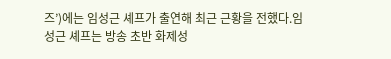즈’)에는 임성근 셰프가 출연해 최근 근황을 전했다.임성근 셰프는 방송 초반 화제성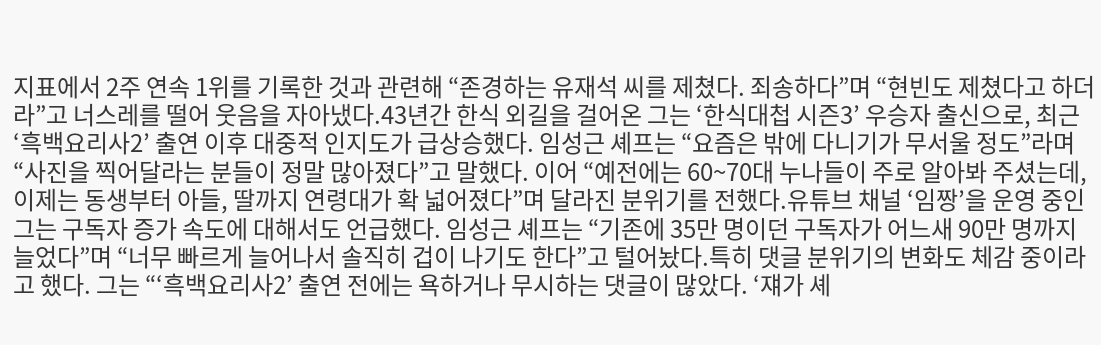지표에서 2주 연속 1위를 기록한 것과 관련해 “존경하는 유재석 씨를 제쳤다. 죄송하다”며 “현빈도 제쳤다고 하더라”고 너스레를 떨어 웃음을 자아냈다.43년간 한식 외길을 걸어온 그는 ‘한식대첩 시즌3’ 우승자 출신으로, 최근 ‘흑백요리사2’ 출연 이후 대중적 인지도가 급상승했다. 임성근 셰프는 “요즘은 밖에 다니기가 무서울 정도”라며 “사진을 찍어달라는 분들이 정말 많아졌다”고 말했다. 이어 “예전에는 60~70대 누나들이 주로 알아봐 주셨는데, 이제는 동생부터 아들, 딸까지 연령대가 확 넓어졌다”며 달라진 분위기를 전했다.유튜브 채널 ‘임짱’을 운영 중인 그는 구독자 증가 속도에 대해서도 언급했다. 임성근 셰프는 “기존에 35만 명이던 구독자가 어느새 90만 명까지 늘었다”며 “너무 빠르게 늘어나서 솔직히 겁이 나기도 한다”고 털어놨다.특히 댓글 분위기의 변화도 체감 중이라고 했다. 그는 “‘흑백요리사2’ 출연 전에는 욕하거나 무시하는 댓글이 많았다. ‘쟤가 셰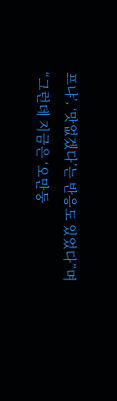프냐’, ‘맛없겠다’는 반응도 있었다”며 “그런데 지금은 ‘오만둥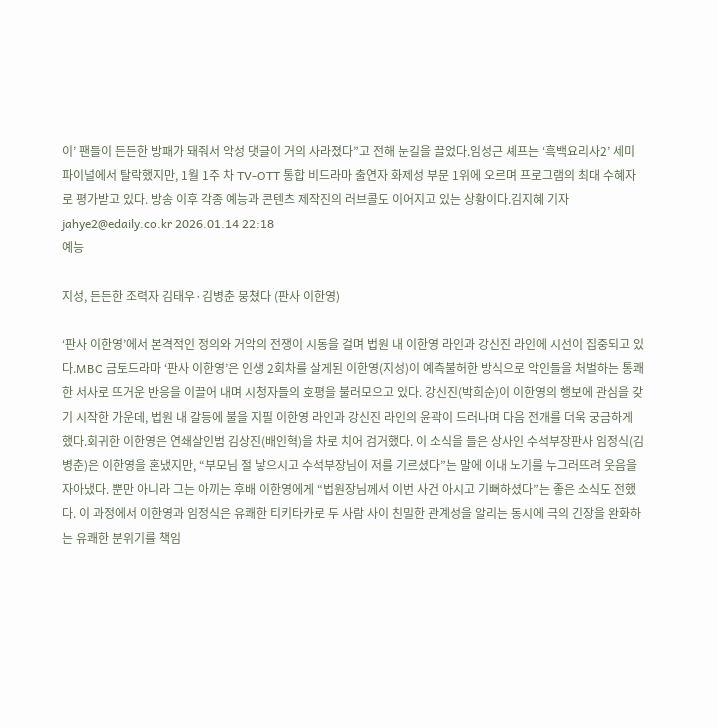이’ 팬들이 든든한 방패가 돼줘서 악성 댓글이 거의 사라졌다”고 전해 눈길을 끌었다.임성근 셰프는 ‘흑백요리사2’ 세미파이널에서 탈락했지만, 1월 1주 차 TV-OTT 통합 비드라마 출연자 화제성 부문 1위에 오르며 프로그램의 최대 수혜자로 평가받고 있다. 방송 이후 각종 예능과 콘텐츠 제작진의 러브콜도 이어지고 있는 상황이다.김지혜 기자 jahye2@edaily.co.kr 2026.01.14 22:18
예능

지성, 든든한 조력자 김태우·김병춘 뭉쳤다 (판사 이한영)

‘판사 이한영’에서 본격적인 정의와 거악의 전쟁이 시동을 걸며 법원 내 이한영 라인과 강신진 라인에 시선이 집중되고 있다.MBC 금토드라마 ‘판사 이한영’은 인생 2회차를 살게된 이한영(지성)이 예측불허한 방식으로 악인들을 처벌하는 통쾌한 서사로 뜨거운 반응을 이끌어 내며 시청자들의 호평을 불러모으고 있다. 강신진(박희순)이 이한영의 행보에 관심을 갖기 시작한 가운데, 법원 내 갈등에 불을 지필 이한영 라인과 강신진 라인의 윤곽이 드러나며 다음 전개를 더욱 궁금하게 했다.회귀한 이한영은 연쇄살인범 김상진(배인혁)을 차로 치어 검거했다. 이 소식을 들은 상사인 수석부장판사 임정식(김병춘)은 이한영을 혼냈지만, “부모님 절 낳으시고 수석부장님이 저를 기르셨다”는 말에 이내 노기를 누그러뜨려 웃음을 자아냈다. 뿐만 아니라 그는 아끼는 후배 이한영에게 “법원장님께서 이번 사건 아시고 기뻐하셨다”는 좋은 소식도 전했다. 이 과정에서 이한영과 임정식은 유쾌한 티키타카로 두 사람 사이 친밀한 관계성을 알리는 동시에 극의 긴장을 완화하는 유쾌한 분위기를 책임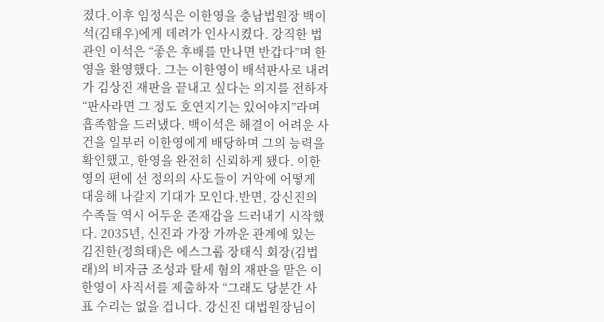졌다.이후 임정식은 이한영을 충남법원장 백이석(김태우)에게 데려가 인사시켰다. 강직한 법관인 이석은 “좋은 후배를 만나면 반갑다”며 한영을 환영했다. 그는 이한영이 배석판사로 내려가 김상진 재판을 끝내고 싶다는 의지를 전하자 “판사라면 그 정도 호연지기는 있어야지”라며 흡족함을 드러냈다. 백이석은 해결이 어려운 사건을 일부러 이한영에게 배당하며 그의 능력을 확인했고, 한영을 완전히 신뢰하게 됐다. 이한영의 편에 선 정의의 사도들이 거악에 어떻게 대응해 나갈지 기대가 모인다.반면, 강신진의 수족들 역시 어두운 존재감을 드러내기 시작했다. 2035년, 신진과 가장 가까운 관계에 있는 김진한(정희태)은 에스그룹 장태식 회장(김법래)의 비자금 조성과 탈세 혐의 재판을 맡은 이한영이 사직서를 제출하자 “그래도 당분간 사표 수리는 없을 겁니다. 강신진 대법원장님이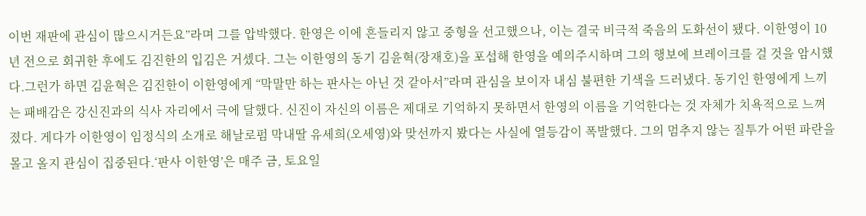이번 재판에 관심이 많으시거든요”라며 그를 압박했다. 한영은 이에 흔들리지 않고 중형을 선고했으나, 이는 결국 비극적 죽음의 도화선이 됐다. 이한영이 10년 전으로 회귀한 후에도 김진한의 입김은 거셌다. 그는 이한영의 동기 김윤혁(장재호)을 포섭해 한영을 예의주시하며 그의 행보에 브레이크를 걸 것을 암시했다.그런가 하면 김윤혁은 김진한이 이한영에게 “막말만 하는 판사는 아닌 것 같아서”라며 관심을 보이자 내심 불편한 기색을 드러냈다. 동기인 한영에게 느끼는 패배감은 강신진과의 식사 자리에서 극에 달했다. 신진이 자신의 이름은 제대로 기억하지 못하면서 한영의 이름을 기억한다는 것 자체가 치욕적으로 느껴졌다. 게다가 이한영이 임정식의 소개로 해날로펌 막내딸 유세희(오세영)와 맞선까지 봤다는 사실에 열등감이 폭발했다. 그의 멈추지 않는 질투가 어떤 파란을 몰고 올지 관심이 집중된다.‘판사 이한영’은 매주 금, 토요일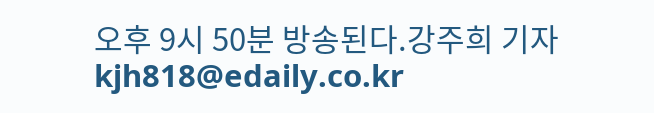오후 9시 50분 방송된다.강주희 기자 kjh818@edaily.co.kr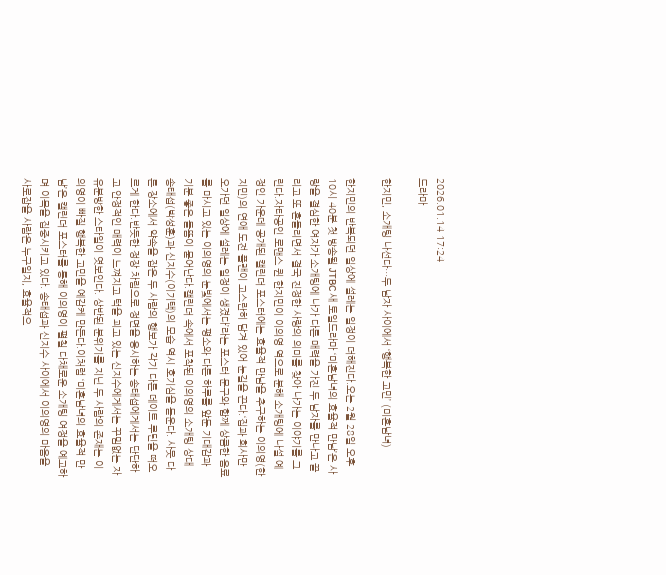2026.01.14 17:24
드라마

한지민, 소개팅 나선다…두 남자 사이에서 ‘행복한 고민’ (미혼남녀)

한지민의 반복되던 일상에 설레는 일정이 더해진다.오는 2월 28일 오후 10시 40분 첫 방송될 JTBC 새 토일드라마 ‘미혼남녀의 효율적 만남’은 사랑을 결심한 여자가 소개팅에 나가 다른 매력을 가진 두 남자를 만나고 끌리고 또 흔들리면서 결국 진정한 사랑의 의미를 찾아 나가는 이야기를 그린다.자타공인 로맨스 퀸 한지민이 이의영 역으로 분해 소개팅에 나설 예정인 가운데 공개된 캘린더 포스터에는 효율적 만남을 추구하는 이의영(한지민)의 연애 도전 플랜이 고스란히 담겨 있어 눈길을 끈다.‘집과 회사만 오가던 일상에 설레는 일정이 생겼다’라는 포스터 문구와 함께 상큼한 음료를 마시고 있는 이의영의 눈빛에서는 평소와 다른 하루를 앞둔 기대감과 기분 좋은 들뜸이 묻어난다.캘린더 속에서 포착된 이의영의 소개팅 상대 송태섭(박성훈)과 신지수(이기택)의 모습 역시 호기심을 돋운다. 사뭇 다른 장소에서 약속을 잡은 두 사람의 행보가 각기 다른 데이트 루틴을 떠오르게 한다.반듯한 정장 차림으로 정면을 응시하는 송태섭에게서는 단단하고 안정적인 매력이 느껴지고 턱을 괴고 있는 신지수에게서는 꾸밈없는 자유분방한 스타일이 엿보인다. 상반된 분위기를 지닌 두 사람의 존재는 이의영이 빠질 행복한 고민을 예감케 만든다.이처럼 ‘미혼남녀의 효율적 만남’은 캘린더 포스터를 통해 이의영이 펼칠 다채로운 소개팅 여정을 예고하며 이목을 집중시키고 있다. 송태섭과 신지수 사이에서 이의영의 마음을 사로잡을 사람은 누구일지, 효율적으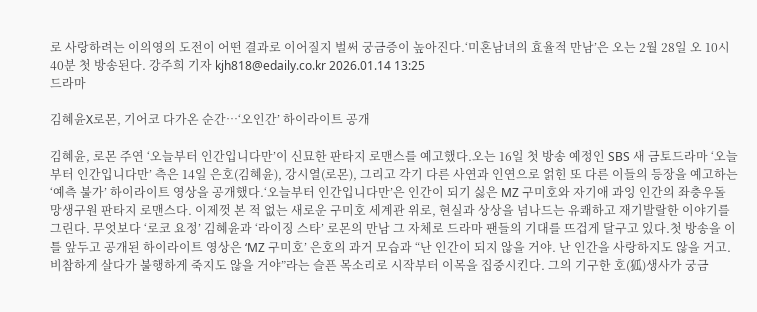로 사랑하려는 이의영의 도전이 어떤 결과로 이어질지 벌써 궁금증이 높아진다.‘미혼남녀의 효율적 만남’은 오는 2월 28일 오 10시 40분 첫 방송된다. 강주희 기자 kjh818@edaily.co.kr 2026.01.14 13:25
드라마

김혜윤X로몬, 기어코 다가온 순간…‘오인간’ 하이라이트 공개

김혜윤, 로몬 주연 ‘오늘부터 인간입니다만’이 신묘한 판타지 로맨스를 예고했다.오는 16일 첫 방송 예정인 SBS 새 금토드라마 ‘오늘부터 인간입니다만’ 측은 14일 은호(김혜윤), 강시열(로몬), 그리고 각기 다른 사연과 인연으로 얽힌 또 다른 이들의 등장을 예고하는 ‘예측 불가’ 하이라이트 영상을 공개했다.‘오늘부터 인간입니다만’은 인간이 되기 싫은 MZ 구미호와 자기애 과잉 인간의 좌충우돌 망생구원 판타지 로맨스다. 이제껏 본 적 없는 새로운 구미호 세계관 위로, 현실과 상상을 넘나드는 유쾌하고 재기발랄한 이야기를 그린다. 무엇보다 ‘로코 요정’ 김혜윤과 ‘라이징 스타’ 로몬의 만남 그 자체로 드라마 팬들의 기대를 뜨겁게 달구고 있다.첫 방송을 이틀 앞두고 공개된 하이라이트 영상은 ‘MZ 구미호’ 은호의 과거 모습과 “난 인간이 되지 않을 거야. 난 인간을 사랑하지도 않을 거고. 비참하게 살다가 불행하게 죽지도 않을 거야”라는 슬픈 목소리로 시작부터 이목을 집중시킨다. 그의 기구한 호(狐)생사가 궁금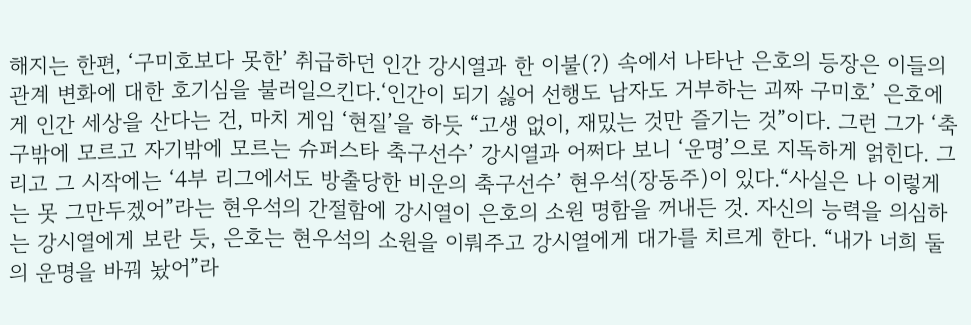해지는 한편, ‘구미호보다 못한’ 취급하던 인간 강시열과 한 이불(?) 속에서 나타난 은호의 등장은 이들의 관계 변화에 대한 호기심을 불러일으킨다.‘인간이 되기 싫어 선행도 남자도 거부하는 괴짜 구미호’ 은호에게 인간 세상을 산다는 건, 마치 게임 ‘현질’을 하듯 “고생 없이, 재밌는 것만 즐기는 것”이다. 그런 그가 ‘축구밖에 모르고 자기밖에 모르는 슈퍼스타 축구선수’ 강시열과 어쩌다 보니 ‘운명’으로 지독하게 얽힌다. 그리고 그 시작에는 ‘4부 리그에서도 방출당한 비운의 축구선수’ 현우석(장동주)이 있다.“사실은 나 이렇게는 못 그만두겠어”라는 현우석의 간절함에 강시열이 은호의 소원 명함을 꺼내든 것. 자신의 능력을 의심하는 강시열에게 보란 듯, 은호는 현우석의 소원을 이뤄주고 강시열에게 대가를 치르게 한다. “내가 너희 둘의 운명을 바꿔 놨어”라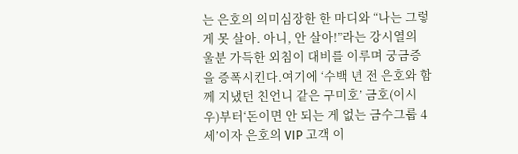는 은호의 의미심장한 한 마디와 “나는 그렇게 못 살아. 아니, 안 살아!”라는 강시열의 울분 가득한 외침이 대비를 이루며 궁금증을 증폭시킨다.여기에 ‘수백 년 전 은호와 함께 지냈던 친언니 같은 구미호’ 금호(이시우)부터‘돈이면 안 되는 게 없는 금수그룹 4세’이자 은호의 VIP 고객 이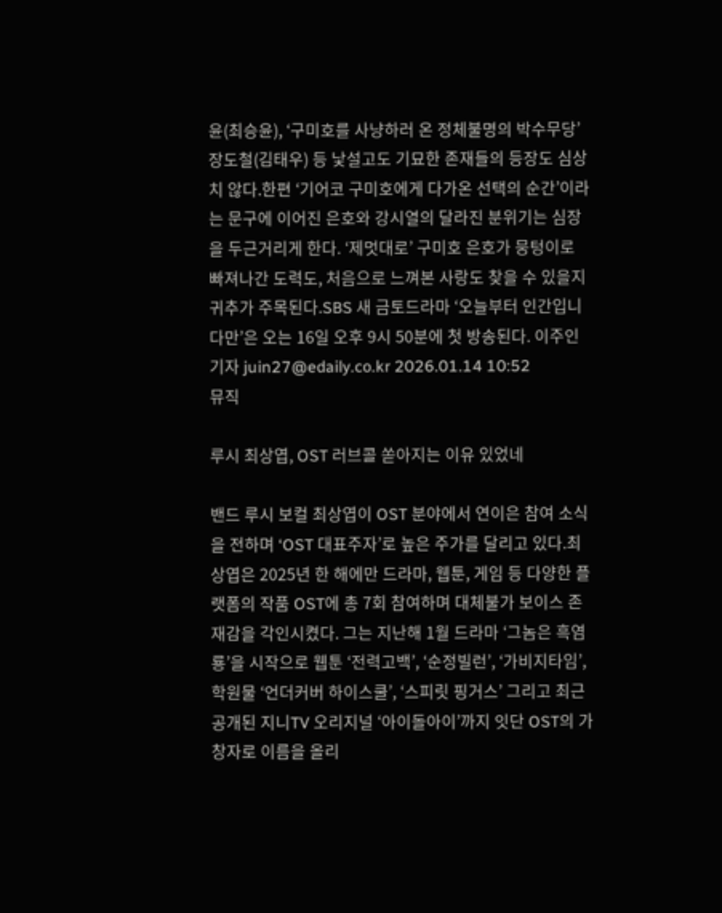윤(최승윤), ‘구미호를 사냥하러 온 정체불명의 박수무당’ 장도철(김태우) 등 낯설고도 기묘한 존재들의 등장도 심상치 않다.한편 ‘기어코 구미호에게 다가온 선택의 순간’이라는 문구에 이어진 은호와 강시열의 달라진 분위기는 심장을 두근거리게 한다. ‘제멋대로’ 구미호 은호가 뭉텅이로 빠져나간 도력도, 처음으로 느껴본 사랑도 찾을 수 있을지 귀추가 주목된다.SBS 새 금토드라마 ‘오늘부터 인간입니다만’은 오는 16일 오후 9시 50분에 첫 방송된다. 이주인 기자 juin27@edaily.co.kr 2026.01.14 10:52
뮤직

루시 최상엽, OST 러브콜 쏟아지는 이유 있었네

밴드 루시 보컬 최상엽이 OST 분야에서 연이은 참여 소식을 전하며 ‘OST 대표주자’로 높은 주가를 달리고 있다.최상엽은 2025년 한 해에만 드라마, 웹툰, 게임 등 다양한 플랫폼의 작품 OST에 총 7회 참여하며 대체불가 보이스 존재감을 각인시켰다. 그는 지난해 1월 드라마 ‘그놈은 흑염룡’을 시작으로 웹툰 ‘전력고백’, ‘순정빌런’, ‘가비지타임’, 학원물 ‘언더커버 하이스쿨’, ‘스피릿 핑거스’ 그리고 최근 공개된 지니TV 오리지널 ‘아이돌아이’까지 잇단 OST의 가창자로 이름을 올리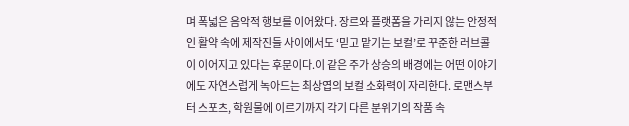며 폭넓은 음악적 행보를 이어왔다. 장르와 플랫폼을 가리지 않는 안정적인 활약 속에 제작진들 사이에서도 ‘믿고 맡기는 보컬’로 꾸준한 러브콜이 이어지고 있다는 후문이다.이 같은 주가 상승의 배경에는 어떤 이야기에도 자연스럽게 녹아드는 최상엽의 보컬 소화력이 자리한다. 로맨스부터 스포츠, 학원물에 이르기까지 각기 다른 분위기의 작품 속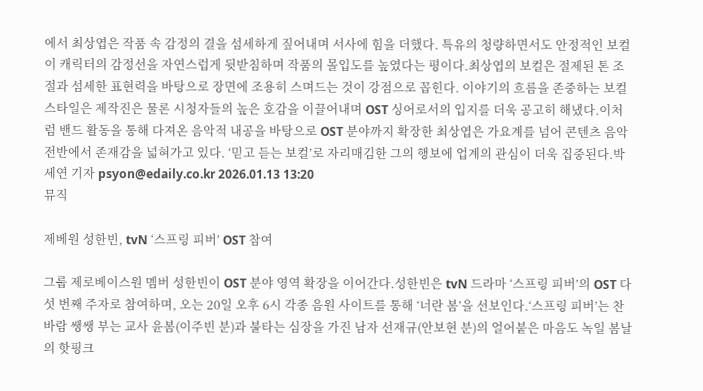에서 최상엽은 작품 속 감정의 결을 섬세하게 짚어내며 서사에 힘을 더했다. 특유의 청량하면서도 안정적인 보컬이 캐릭터의 감정선을 자연스럽게 뒷받침하며 작품의 몰입도를 높였다는 평이다.최상엽의 보컬은 절제된 톤 조절과 섬세한 표현력을 바탕으로 장면에 조용히 스며드는 것이 강점으로 꼽힌다. 이야기의 흐름을 존중하는 보컬 스타일은 제작진은 물론 시청자들의 높은 호감을 이끌어내며 OST 싱어로서의 입지를 더욱 공고히 해냈다.이처럼 밴드 활동을 통해 다져온 음악적 내공을 바탕으로 OST 분야까지 확장한 최상엽은 가요계를 넘어 콘텐츠 음악 전반에서 존재감을 넓혀가고 있다. ‘믿고 듣는 보컬’로 자리매김한 그의 행보에 업계의 관심이 더욱 집중된다.박세연 기자 psyon@edaily.co.kr 2026.01.13 13:20
뮤직

제베원 성한빈, tvN ‘스프링 피버’ OST 참여

그룹 제로베이스원 멤버 성한빈이 OST 분야 영역 확장을 이어간다.성한빈은 tvN 드라마 ‘스프링 피버’의 OST 다섯 번째 주자로 참여하며, 오는 20일 오후 6시 각종 음원 사이트를 통해 ‘너란 봄’을 선보인다.‘스프링 피버’는 찬바람 쌩쌩 부는 교사 윤봄(이주빈 분)과 불타는 심장을 가진 남자 선재규(안보현 분)의 얼어붙은 마음도 녹일 봄날의 핫핑크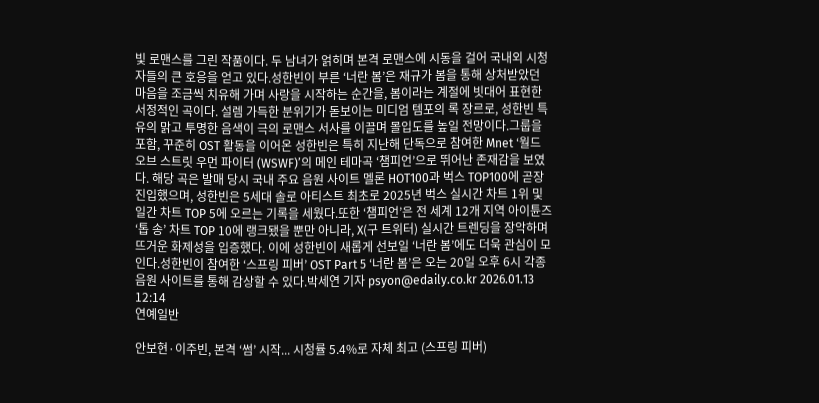빛 로맨스를 그린 작품이다. 두 남녀가 얽히며 본격 로맨스에 시동을 걸어 국내외 시청자들의 큰 호응을 얻고 있다.성한빈이 부른 ‘너란 봄’은 재규가 봄을 통해 상처받았던 마음을 조금씩 치유해 가며 사랑을 시작하는 순간을, 봄이라는 계절에 빗대어 표현한 서정적인 곡이다. 설렘 가득한 분위기가 돋보이는 미디엄 템포의 록 장르로, 성한빈 특유의 맑고 투명한 음색이 극의 로맨스 서사를 이끌며 몰입도를 높일 전망이다.그룹을 포함, 꾸준히 OST 활동을 이어온 성한빈은 특히 지난해 단독으로 참여한 Mnet ‘월드 오브 스트릿 우먼 파이터 (WSWF)’의 메인 테마곡 ‘챔피언’으로 뛰어난 존재감을 보였다. 해당 곡은 발매 당시 국내 주요 음원 사이트 멜론 HOT100과 벅스 TOP100에 곧장 진입했으며, 성한빈은 5세대 솔로 아티스트 최초로 2025년 벅스 실시간 차트 1위 및 일간 차트 TOP 5에 오르는 기록을 세웠다.또한 ‘챔피언’은 전 세계 12개 지역 아이튠즈 ‘톱 송’ 차트 TOP 10에 랭크됐을 뿐만 아니라, X(구 트위터) 실시간 트렌딩을 장악하며 뜨거운 화제성을 입증했다. 이에 성한빈이 새롭게 선보일 ‘너란 봄’에도 더욱 관심이 모인다.성한빈이 참여한 ‘스프링 피버’ OST Part 5 ‘너란 봄’은 오는 20일 오후 6시 각종 음원 사이트를 통해 감상할 수 있다.박세연 기자 psyon@edaily.co.kr 2026.01.13 12:14
연예일반

안보현·이주빈, 본격 ‘썸’ 시작... 시청률 5.4%로 자체 최고 (스프링 피버)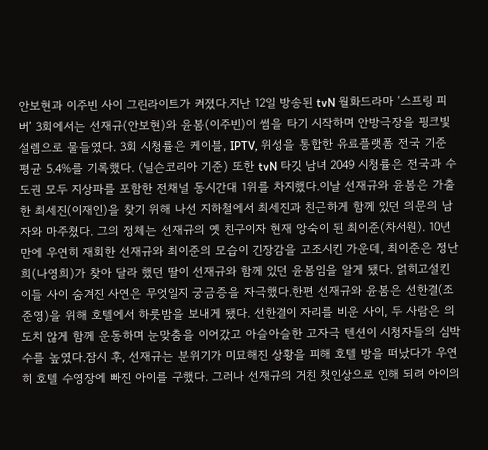안보현과 이주빈 사이 그린라이트가 켜졌다.지난 12일 방송된 tvN 월화드라마 ‘스프링 피버’ 3회에서는 선재규(안보현)와 윤봄(이주빈)이 썸을 타기 시작하며 안방극장을 핑크빛 설렘으로 물들였다. 3회 시청률은 케이블, IPTV, 위성을 통합한 유료플랫폼 전국 기준 평균 5.4%를 기록했다. (닐슨코리아 기준) 또한 tvN 타깃 남녀 2049 시청률은 전국과 수도권 모두 지상파를 포함한 전채널 동시간대 1위를 차지했다.이날 선재규와 윤봄은 가출한 최세진(이재인)을 찾기 위해 나선 지하철에서 최세진과 친근하게 함께 있던 의문의 남자와 마주쳤다. 그의 정체는 선재규의 옛 친구이자 현재 앙숙이 된 최이준(차서원). 10년 만에 우연히 재회한 선재규와 최이준의 모습이 긴장감을 고조시킨 가운데, 최이준은 정난희(나영희)가 찾아 달라 했던 딸이 선재규와 함께 있던 윤봄임을 알게 됐다. 얽히고설킨 이들 사이 숨겨진 사연은 무엇일지 궁금증을 자극했다.한편 선재규와 윤봄은 선한결(조준영)을 위해 호텔에서 하룻밤을 보내게 됐다. 선한결이 자리를 비운 사이, 두 사람은 의도치 않게 함께 운동하며 눈맞춤을 이어갔고 아슬아슬한 고자극 텐션이 시청자들의 심박수를 높였다.잠시 후, 선재규는 분위기가 미묘해진 상황을 피해 호텔 방을 떠났다가 우연히 호텔 수영장에 빠진 아이를 구했다. 그러나 선재규의 거친 첫인상으로 인해 되려 아이의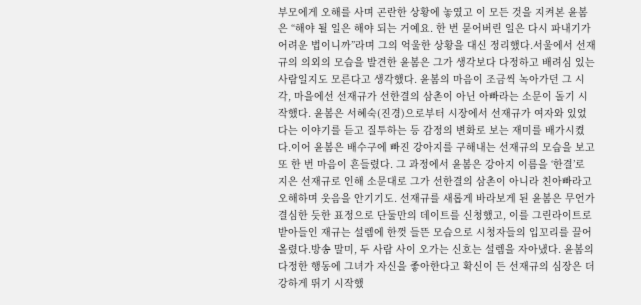부모에게 오해를 사며 곤란한 상황에 놓였고 이 모든 것을 지켜본 윤봄은 “해야 될 일은 해야 되는 거예요. 한 번 묻어버린 일은 다시 파내기가 어려운 법이니까”라며 그의 억울한 상황을 대신 정리했다.서울에서 선재규의 의외의 모습을 발견한 윤봄은 그가 생각보다 다정하고 배려심 있는 사람일지도 모른다고 생각했다. 윤봄의 마음이 조금씩 녹아가던 그 시각, 마을에선 선재규가 선한결의 삼촌이 아닌 아빠라는 소문이 돌기 시작했다. 윤봄은 서혜숙(진경)으로부터 시장에서 선재규가 여자와 있었다는 이야기를 듣고 질투하는 등 감정의 변화로 보는 재미를 배가시켰다.이어 윤봄은 배수구에 빠진 강아지를 구해내는 선재규의 모습을 보고 또 한 번 마음이 흔들렸다. 그 과정에서 윤봄은 강아지 이름을 ‘한결’로 지은 선재규로 인해 소문대로 그가 선한결의 삼촌이 아니라 친아빠라고 오해하며 웃음을 안기기도. 선재규를 새롭게 바라보게 된 윤봄은 무언가 결심한 듯한 표정으로 단둘만의 데이트를 신청했고, 이를 그린라이트로 받아들인 재규는 설렘에 한껏 들뜬 모습으로 시청자들의 입꼬리를 끌어올렸다.방송 말미, 두 사람 사이 오가는 신호는 설렘을 자아냈다. 윤봄의 다정한 행동에 그녀가 자신을 좋아한다고 확신이 든 선재규의 심장은 더 강하게 뛰기 시작했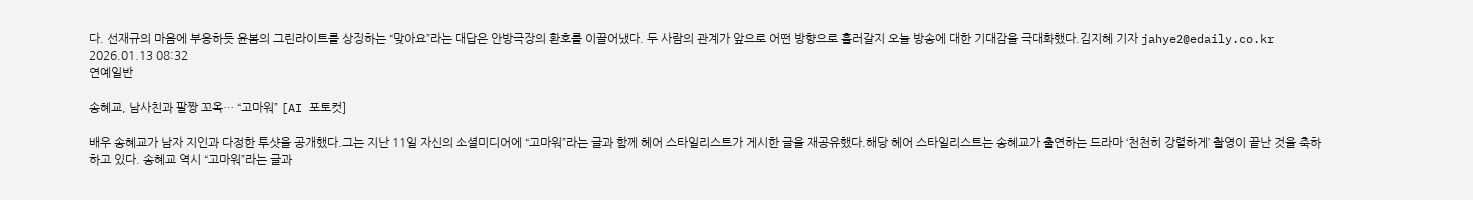다. 선재규의 마음에 부응하듯 윤봄의 그린라이트를 상징하는 “맞아요”라는 대답은 안방극장의 환호를 이끌어냈다. 두 사람의 관계가 앞으로 어떤 방향으로 흘러갈지 오늘 방송에 대한 기대감을 극대화했다.김지혜 기자 jahye2@edaily.co.kr 2026.01.13 08:32
연예일반

송혜교, 남사친과 팔짱 꼬옥… “고마워” [AI 포토컷]

배우 송혜교가 남자 지인과 다정한 투샷을 공개했다.그는 지난 11일 자신의 소셜미디어에 “고마워”라는 글과 함께 헤어 스타일리스트가 게시한 글을 재공유했다.해당 헤어 스타일리스트는 송혜교가 출연하는 드라마 ‘천천히 강렬하게’ 촬영이 끝난 것을 축하하고 있다. 송혜교 역시 “고마워”라는 글과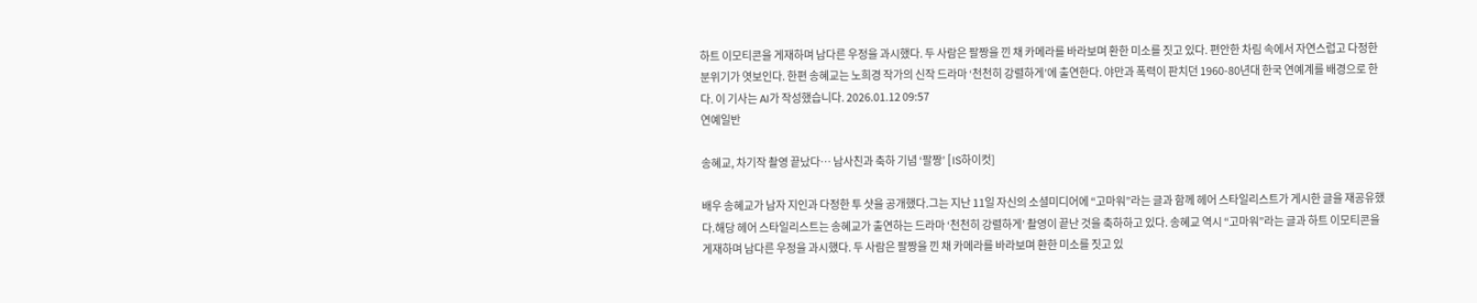하트 이모티콘을 게재하며 남다른 우정을 과시했다. 두 사람은 팔짱을 낀 채 카메라를 바라보며 환한 미소를 짓고 있다. 편안한 차림 속에서 자연스럽고 다정한 분위기가 엿보인다. 한편 송혜교는 노희경 작가의 신작 드라마 ‘천천히 강렬하게’에 출연한다. 야만과 폭력이 판치던 1960-80년대 한국 연예계를 배경으로 한다. 이 기사는 AI가 작성했습니다. 2026.01.12 09:57
연예일반

송혜교, 차기작 촬영 끝났다… 남사친과 축하 기념 ‘팔짱’ [IS하이컷]

배우 송혜교가 남자 지인과 다정한 투 샷을 공개했다.그는 지난 11일 자신의 소셜미디어에 “고마워”라는 글과 함께 헤어 스타일리스트가 게시한 글을 재공유했다.해당 헤어 스타일리스트는 송혜교가 출연하는 드라마 ‘천천히 강렬하게’ 촬영이 끝난 것을 축하하고 있다. 송혜교 역시 “고마워”라는 글과 하트 이모티콘을 게재하며 남다른 우정을 과시했다. 두 사람은 팔짱을 낀 채 카메라를 바라보며 환한 미소를 짓고 있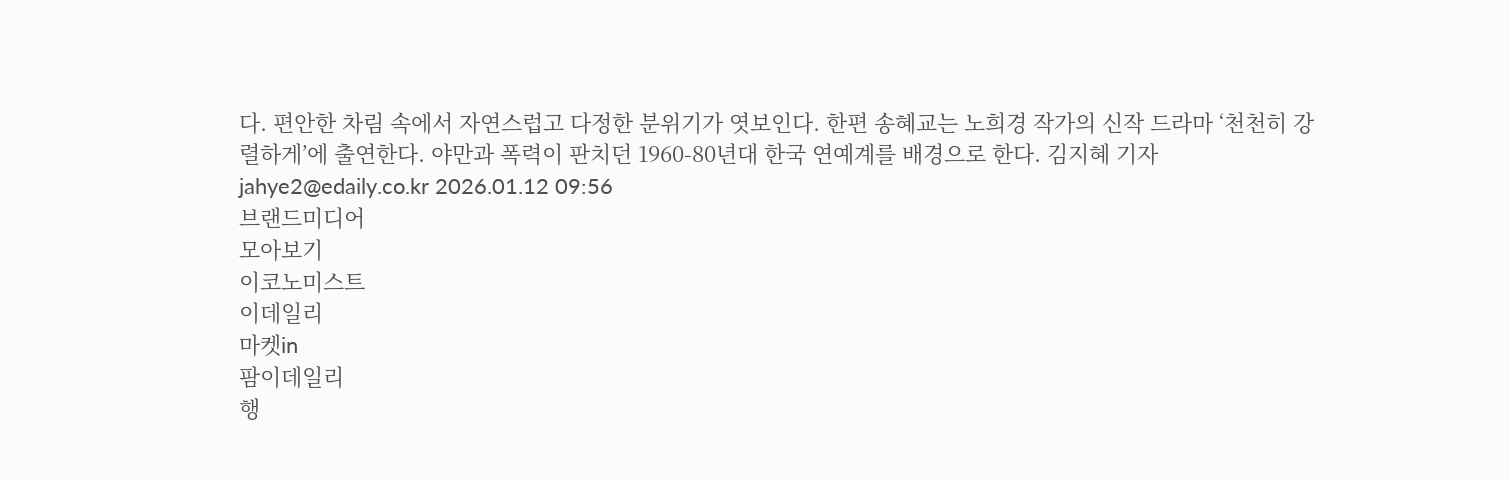다. 편안한 차림 속에서 자연스럽고 다정한 분위기가 엿보인다. 한편 송혜교는 노희경 작가의 신작 드라마 ‘천천히 강렬하게’에 출연한다. 야만과 폭력이 판치던 1960-80년대 한국 연예계를 배경으로 한다. 김지혜 기자 jahye2@edaily.co.kr 2026.01.12 09:56
브랜드미디어
모아보기
이코노미스트
이데일리
마켓in
팜이데일리
행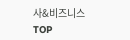사&비즈니스
TOP